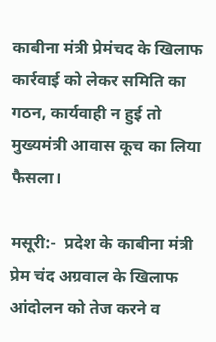काबीना मंत्री प्रेमंचद के खिलाफ कार्रवाई को लेकर समिति का गठन, कार्यवाही न हुई तो मुख्यमंत्री आवास कूच का लिया फैसला।

मसूरी:-  प्रदेश के काबीना मंत्री प्रेम चंद अग्रवाल के खिलाफ आंदोलन को तेज करने व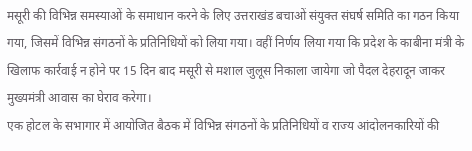मसूरी की विभिन्न समस्याओं के समाधान करने के लिए उत्तराखंड बचाओं संयुक्त संघर्ष समिति का गठन किया गया, जिसमें विभिन्न संगठनों के प्रतिनिधियों को लिया गया। वहीं निर्णय लिया गया कि प्रदेश के काबीना मंत्री के खिलाफ कार्रवाई न होने पर 15 दिन बाद मसूरी से मशाल जुलूस निकाला जायेगा जो पैदल देहरादून जाकर मुख्यमंत्री आवास का घेराव करेगा।
एक होटल के सभागार में आयोजित बैठक में विभिन्न संगठनों के प्रतिनिधियों व राज्य आंदोलनकारियों की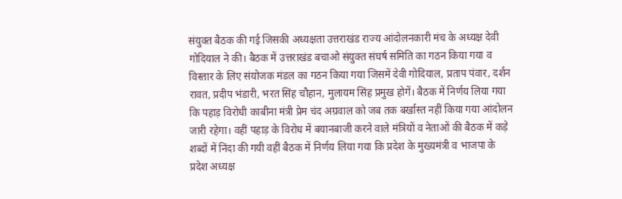संयुक्त बैठक की गई जिसकी अध्यक्षता उत्तराखंड राज्य आंदोलनकारी मंच के अध्यक्ष देवी गोदियाल ने की। बैठक में उत्तराखंड बचाओ संयुक्त संघर्ष समिति का गठन किया गया व विस्तार के लिए संयोजक मंडल का गठन किया गया जिसमें देवी गोदियाल, प्रताप पंवार, दर्शन रावत, प्रदीप भंडारी, भरत सिंह चौहान, मुलायम सिंह प्रमुख होगें। बैठक में निर्णय लिया गया कि पहाड़ विरोधी काबीना मंत्री प्रेम चंद अग्रवाल को जब तक बर्खास्त नहीं किया गया आंदोलन जारी रहेगा। वहीं पहाड़ के विरोध में बयानबाजी करने वाले मंत्रियों व नेताओं की बैठक में कड़े शब्दों में निंदा की गयी वहीं बैठक में निर्णय लिया गया कि प्रदेश के मुख्यमंत्री व भाजपा के प्रदेश अध्यक्ष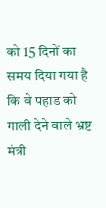को 15 दिनों का समय दिया गया है कि वे पहाड को गाली देने वाले भ्रष्ट मंत्री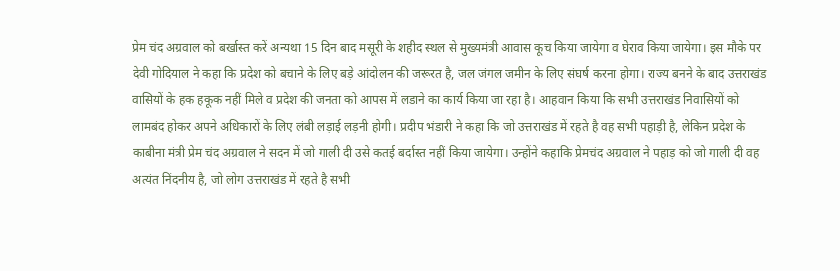प्रेम चंद अग्रवाल को बर्खास्त करें अन्यथा 15 दिन बाद मसूरी के शहीद स्थल से मुख्यमंत्री आवास कूच किया जायेगा व घेराव किया जायेगा। इस मौके पर देवी गोदियाल ने कहा कि प्रदेश को बचाने के लिए बड़े आंदोलन की जरूरत है, जल जंगल जमीन के लिए संघर्ष करना होगा। राज्य बनने के बाद उत्तराखंड वासियों के हक हकूक नहीं मिले व प्रदेश की जनता को आपस में लडाने का कार्य किया जा रहा है। आहवान किया कि सभी उत्तराखंड निवासियों को लामबंद होकर अपने अधिकारों के लिए लंबी लड़ाई लड़नी होगी। प्रदीप भंडारी ने कहा कि जो उत्तराखंड में रहते है वह सभी पहाड़ी है, लेकिन प्रदेश के काबीना मंत्री प्रेम चंद अग्रवाल ने सदन में जो गाली दी उसे कतई बर्दास्त नहीं किया जायेगा। उन्होंने कहाकि प्रेमचंद अग्रवाल ने पहाड़ को जो गाली दी वह अत्यंत निंदनीय है, जो लोग उत्तराखंड में रहते है सभी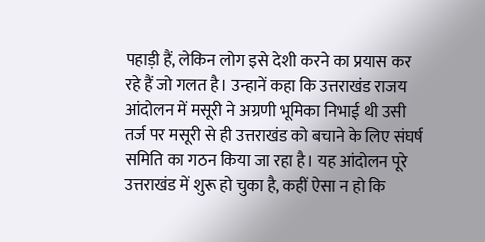पहाड़ी हैं, लेकिन लोग इसे देशी करने का प्रयास कर रहे हैं जो गलत है। उन्हानें कहा कि उत्तराखंड राजय आंदोलन में मसूरी ने अग्रणी भूमिका निभाई थी उसी तर्ज पर मसूरी से ही उत्तराखंड को बचाने के लिए संघर्ष समिति का गठन किया जा रहा है। यह आंदोलन पूरे उत्तराखंड में शुरू हो चुका है, कहीं ऐसा न हो कि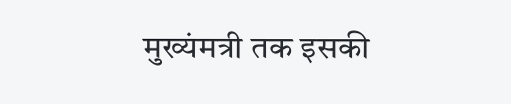मुख्यंमत्री तक इसकी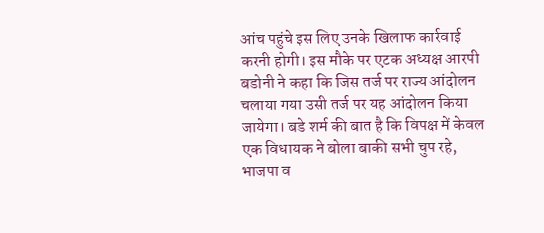आंच पहुंचे इस लिए उनके खिलाफ कार्रवाई करनी होगी। इस मौके पर एटक अध्यक्ष आरपी बडोनी ने कहा कि जिस तर्ज पर राज्य आंदोलन चलाया गया उसी तर्ज पर यह आंदोलन किया जायेगा। बडे शर्म की बात है कि विपक्ष में केवल एक विधायक ने बोला बाकी सभी चुप रहे, भाजपा व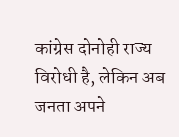कांग्रेस दोनोही राज्य विरोधी है, लेकिन अब जनता अपने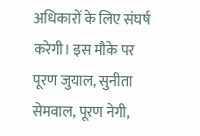अधिकारों के लिए संघर्ष करेगी। इस मौके पर पूरण जुयाल, सुनीता सेमवाल, पूरण नेगी,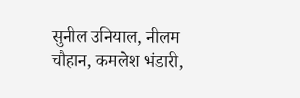सुनील उनियाल, नीलम चौहान, कमलेश भंडारी,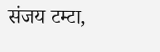संजय टम्टा,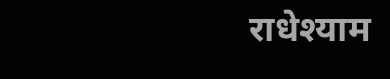राधेश्याम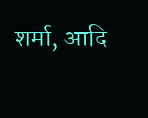शर्मा, आदि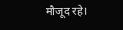मौजूद रहे।